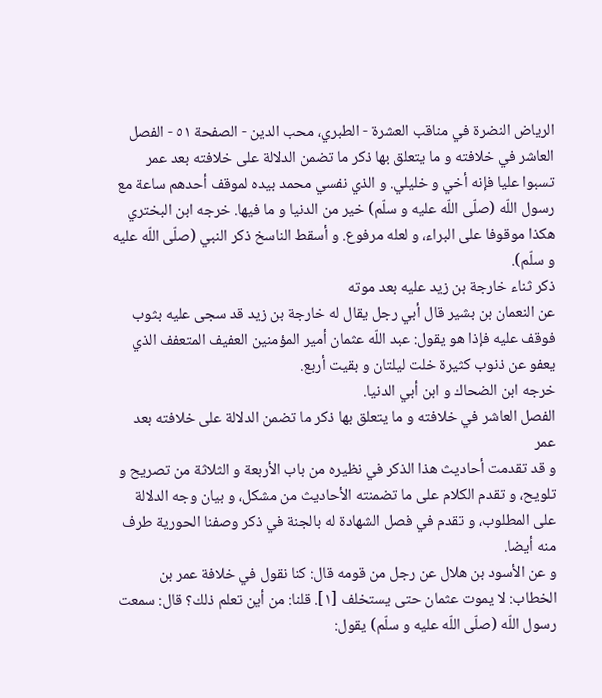الرياض النضرة في مناقب العشرة - الطبري، محب الدين - الصفحة ٥١ - الفصل العاشر في خلافته و ما يتعلق بها ذكر ما تضمن الدلالة على خلافته بعد عمر
تسبوا عليا فإنه أخي و خليلي. و الذي نفسي محمد بيده لموقف أحدهم ساعة مع رسول اللّه (صلّى اللّه عليه و سلّم) خير من الدنيا و ما فيها. خرجه ابن البختري هكذا موقوفا على البراء، و لعله مرفوع. و أسقط الناسخ ذكر النبي (صلّى اللّه عليه و سلّم).
ذكر ثناء خارجة بن زيد عليه بعد موته
عن النعمان بن بشير قال أبي رجل يقال له خارجة بن زيد قد سجى عليه بثوب فوقف عليه فإذا هو يقول: عبد اللّه عثمان أمير المؤمنين العفيف المتعفف الذي يعفو عن ذنوب كثيرة خلت ليلتان و بقيت أربع.
خرجه ابن الضحاك و ابن أبي الدنيا.
الفصل العاشر في خلافته و ما يتعلق بها ذكر ما تضمن الدلالة على خلافته بعد عمر
و قد تقدمت أحاديث هذا الذكر في نظيره من باب الأربعة و الثلاثة من تصريح و تلويح، و تقدم الكلام على ما تضمنته الأحاديث من مشكل، و بيان وجه الدلالة على المطلوب، و تقدم في فصل الشهادة له بالجنة في ذكر وصفنا الحورية طرف منه أيضا.
و عن الأسود بن هلال عن رجل من قومه قال: كنا نقول في خلافة عمر بن الخطاب: لا يموت عثمان حتى يستخلف [١]. قلنا: من أين تعلم ذلك؟ قال: سمعت رسول اللّه (صلّى اللّه عليه و سلّم) يقول: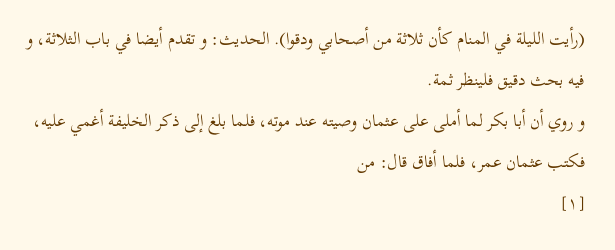(رأيت الليلة في المنام كأن ثلاثة من أصحابي ودقوا). الحديث: و تقدم أيضا في باب الثلاثة، و فيه بحث دقيق فلينظر ثمة.
و روي أن أبا بكر لما أملى على عثمان وصيته عند موته، فلما بلغ إلى ذكر الخليفة أغمي عليه، فكتب عثمان عمر، فلما أفاق قال: من
[١]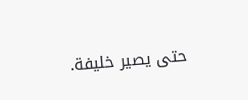حتى يصير خليفة.